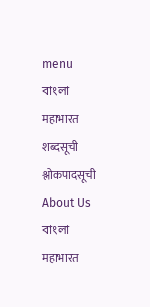menu
বাংলা
महाभारत
शब्दसूची
श्लोकपादसूची
About Us
বাংলা
महाभारत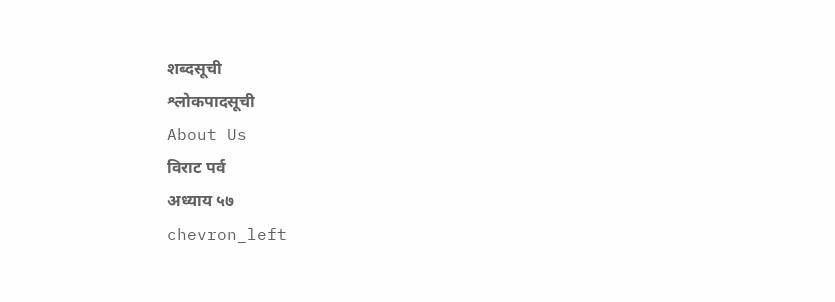शब्दसूची
श्लोकपादसूची
About Us
विराट पर्व
अध्याय ५७
chevron_left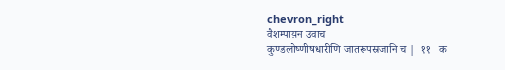chevron_right
वैशम्पाय़न उवाच
कुण्डलोष्णीषधारीणि जातरूपस्रजानि च |  ११   क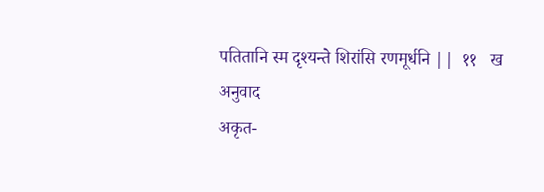पतितानि स्म दृश्यन्ते शिरांसि रणमूर्धनि ||  ११   ख
अनुवाद
अकृत-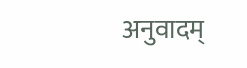अनुवादम्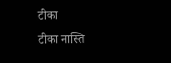टीका
टीका नास्ति